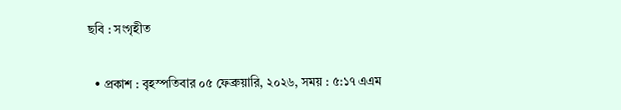ছবি : সংগৃহীত

  • প্রকাশ : বৃহস্পতিবার ০৫ ফেব্রুয়ারি, ২০২৬, সময় : ৫:১৭ এএম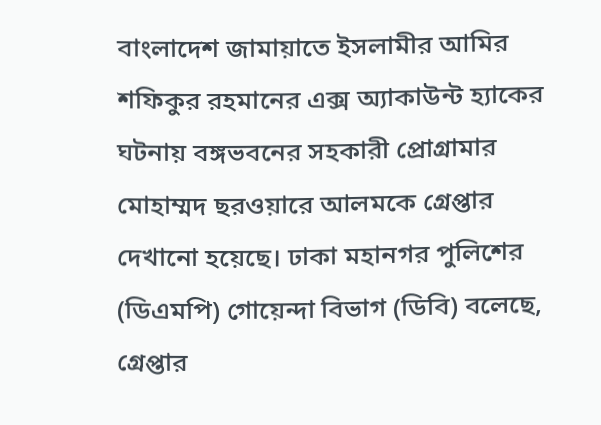বাংলাদেশ জামায়াতে ইসলামীর আমির শফিকুর রহমানের এক্স অ্যাকাউন্ট হ্যাকের ঘটনায় বঙ্গভবনের সহকারী প্রোগ্রামার মোহাম্মদ ছরওয়ারে আলমকে গ্রেপ্তার দেখানো হয়েছে। ঢাকা মহানগর পুলিশের (ডিএমপি) গোয়েন্দা বিভাগ (ডিবি) বলেছে, গ্রেপ্তার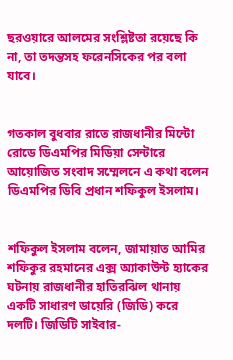ছরওয়ারে আলমের সংশ্লিষ্টতা রয়েছে কি না, তা তদন্তসহ ফরেনসিকের পর বলা যাবে।


গতকাল বুধবার রাতে রাজধানীর মিন্টো রোডে ডিএমপির মিডিয়া সেন্টারে আয়োজিত সংবাদ সম্মেলনে এ কথা বলেন ডিএমপির ডিবি প্রধান শফিকুল ইসলাম।


শফিকুল ইসলাম বলেন, জামায়াত আমির শফিকুর রহমানের এক্স অ্যাকাউন্ট হ্যাকের ঘটনায় রাজধানীর হাতিরঝিল থানায় একটি সাধারণ ডায়েরি (জিডি) করে দলটি। জিডিটি সাইবার-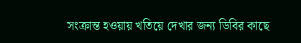সংক্রান্ত হওয়ায় খতিয়ে দেখার জন্য ডিবির কাছে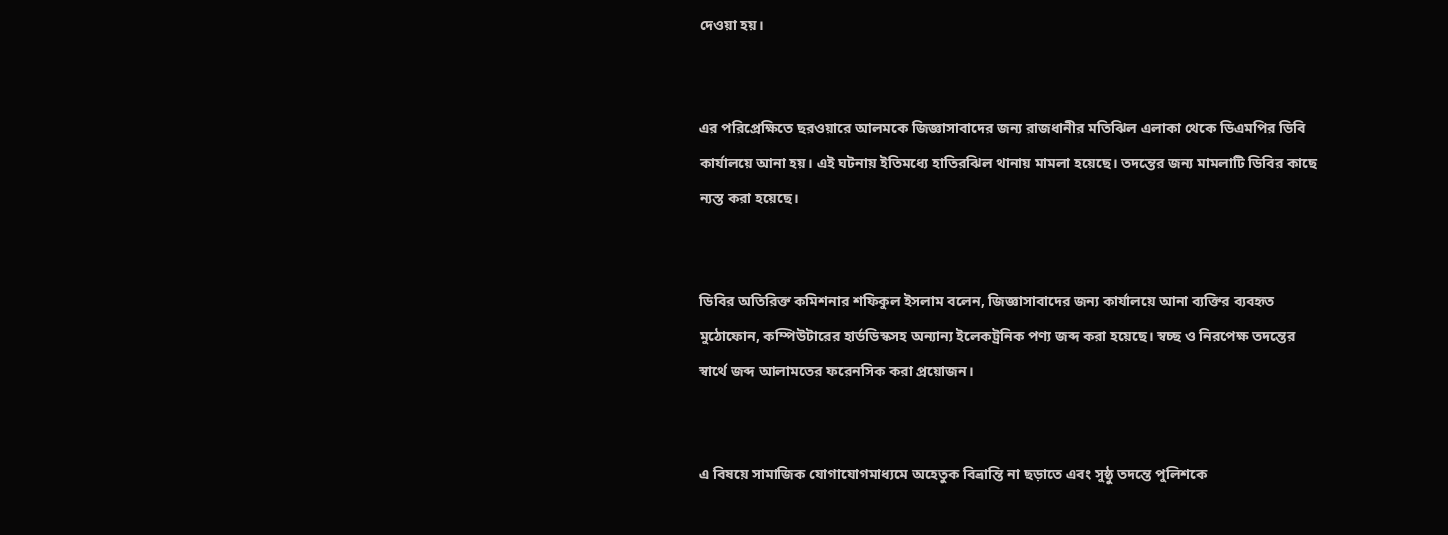দেওয়া হয়।


এর পরিপ্রেক্ষিতে ছরওয়ারে আলমকে জিজ্ঞাসাবাদের জন্য রাজধানীর মতিঝিল এলাকা থেকে ডিএমপির ডিবি কার্যালয়ে আনা হয়। এই ঘটনায় ইতিমধ্যে হাতিরঝিল থানায় মামলা হয়েছে। তদন্তের জন্য মামলাটি ডিবির কাছে ন্যস্ত করা হয়েছে।


ডিবির অতিরিক্ত কমিশনার শফিকুল ইসলাম বলেন, জিজ্ঞাসাবাদের জন্য কার্যালয়ে আনা ব্যক্তির ব্যবহৃত মুঠোফোন, কম্পিউটারের হার্ডডিস্কসহ অন্যান্য ইলেকট্রনিক পণ্য জব্দ করা হয়েছে। স্বচ্ছ ও নিরপেক্ষ তদন্তের স্বার্থে জব্দ আলামতের ফরেনসিক করা প্রয়োজন।


এ বিষয়ে সামাজিক যোগাযোগমাধ্যমে অহেতুক বিভ্রান্তি না ছড়াতে এবং সুষ্ঠু তদন্তে পুলিশকে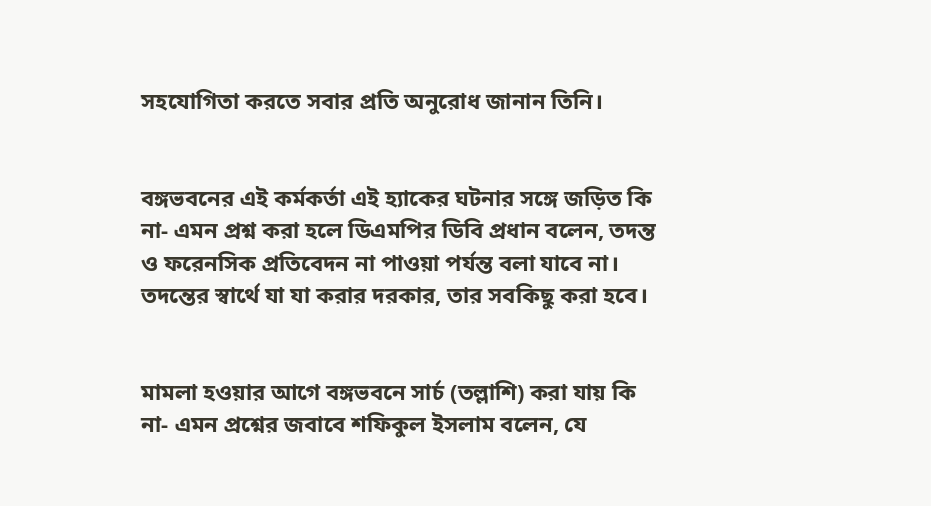সহযোগিতা করতে সবার প্রতি অনুরোধ জানান তিনি।


বঙ্গভবনের এই কর্মকর্তা এই হ্যাকের ঘটনার সঙ্গে জড়িত কি না- এমন প্রশ্ন করা হলে ডিএমপির ডিবি প্রধান বলেন, তদন্ত ও ফরেনসিক প্রতিবেদন না পাওয়া পর্যন্ত বলা যাবে না। তদন্তের স্বার্থে যা যা করার দরকার, তার সবকিছু করা হবে।


মামলা হওয়ার আগে বঙ্গভবনে সার্চ (তল্লাশি) করা যায় কি না- এমন প্রশ্নের জবাবে শফিকুল ইসলাম বলেন, যে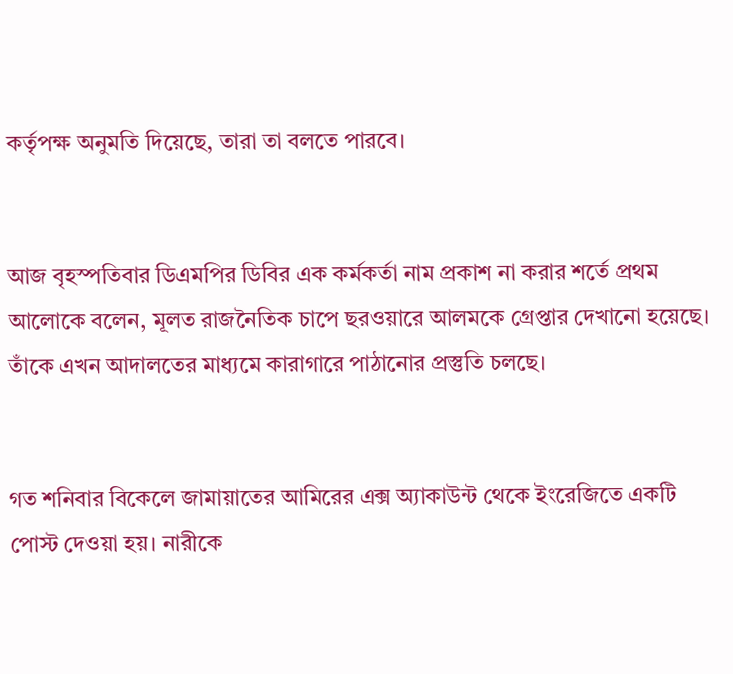কর্তৃপক্ষ অনুমতি দিয়েছে, তারা তা বলতে পারবে।


আজ বৃহস্পতিবার ডিএমপির ডিবির এক কর্মকর্তা নাম প্রকাশ না করার শর্তে প্রথম আলোকে বলেন, মূলত রাজনৈতিক চাপে ছরওয়ারে আলমকে গ্রেপ্তার দেখানো হয়েছে। তাঁকে এখন আদালতের মাধ্যমে কারাগারে পাঠানোর প্রস্তুতি চলছে।


গত শনিবার বিকেলে জামায়াতের আমিরের এক্স অ্যাকাউন্ট থেকে ইংরেজিতে একটি পোস্ট দেওয়া হয়। নারীকে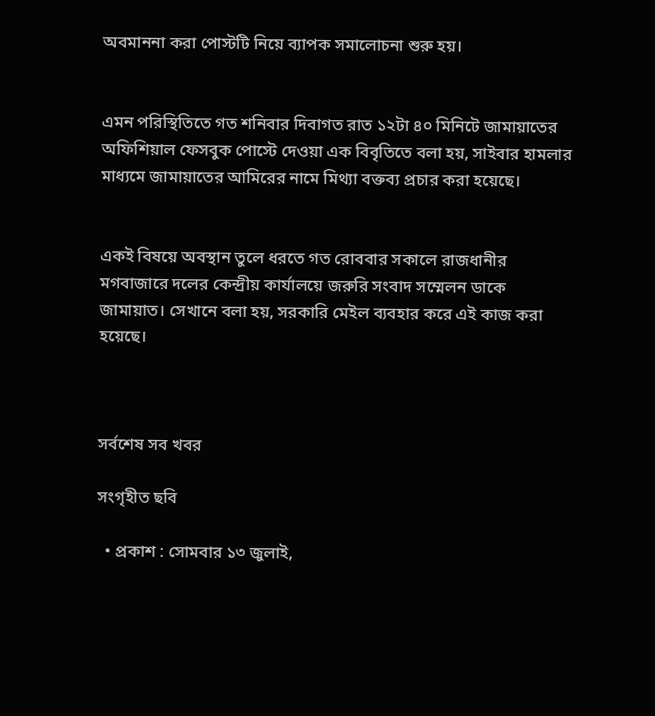অবমাননা করা পোস্টটি নিয়ে ব্যাপক সমালোচনা শুরু হয়।


এমন পরিস্থিতিতে গত শনিবার দিবাগত রাত ১২টা ৪০ মিনিটে জামায়াতের অফিশিয়াল ফেসবুক পোস্টে দেওয়া এক বিবৃতিতে বলা হয়, সাইবার হামলার মাধ্যমে জামায়াতের আমিরের নামে মিথ্যা বক্তব্য প্রচার করা হয়েছে।


একই বিষয়ে অবস্থান তুলে ধরতে গত রোববার সকালে রাজধানীর মগবাজারে দলের কেন্দ্রীয় কার্যালয়ে জরুরি সংবাদ সম্মেলন ডাকে জামায়াত। সেখানে বলা হয়, সরকারি মেইল ব্যবহার করে এই কাজ করা হয়েছে।



সর্বশেষ সব খবর

সংগৃহীত ছবি

  • প্রকাশ : সোমবার ১৩ জুলাই,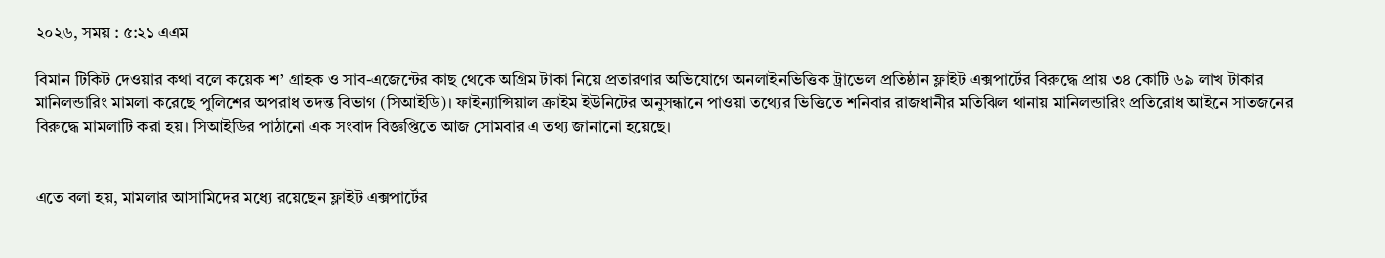২০২৬, সময় : ৫:২১ এএম

বিমান টিকিট দেওয়ার কথা বলে কয়েক শ’ গ্রাহক ও সাব-এজেন্টের কাছ থেকে অগ্রিম টাকা নিয়ে প্রতারণার অভিযোগে অনলাইনভিত্তিক ট্রাভেল প্রতিষ্ঠান ফ্লাইট এক্সপার্টের বিরুদ্ধে প্রায় ৩৪ কোটি ৬৯ লাখ টাকার মানিলন্ডারিং মামলা করেছে পুলিশের অপরাধ তদন্ত বিভাগ (সিআইডি)। ফাইন্যান্সিয়াল ক্রাইম ইউনিটের অনুসন্ধানে পাওয়া তথ্যের ভিত্তিতে শনিবার রাজধানীর মতিঝিল থানায় মানিলন্ডারিং প্রতিরোধ আইনে সাতজনের বিরুদ্ধে মামলাটি করা হয়। সিআইডির পাঠানো এক সংবাদ বিজ্ঞপ্তিতে আজ সোমবার এ তথ্য জানানো হয়েছে।


এতে বলা হয়, মামলার আসামিদের মধ্যে রয়েছেন ফ্লাইট এক্সপার্টের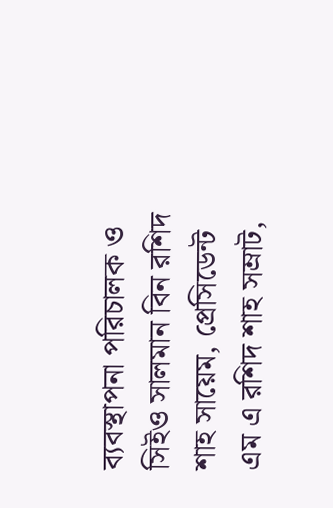ব্যবস্থাপনা পরিচালক ও সিইও সালমান বিন রশিদ শাহ সায়েম, প্রেসিডেন্ট এম এ রশিদ শাহ সম্রাট,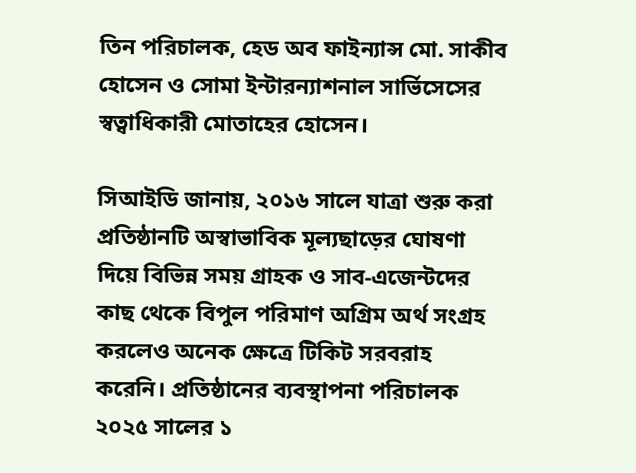তিন পরিচালক, হেড অব ফাইন্যান্স মো. সাকীব হোসেন ও সোমা ইন্টারন্যাশনাল সার্ভিসেসের স্বত্বাধিকারী মোতাহের হোসেন।

সিআইডি জানায়, ২০১৬ সালে যাত্রা শুরু করা প্রতিষ্ঠানটি অস্বাভাবিক মূল্যছাড়ের ঘোষণা দিয়ে বিভিন্ন সময় গ্রাহক ও সাব-এজেন্টদের কাছ থেকে বিপুল পরিমাণ অগ্রিম অর্থ সংগ্রহ করলেও অনেক ক্ষেত্রে টিকিট সরবরাহ করেনি। প্রতিষ্ঠানের ব্যবস্থাপনা পরিচালক ২০২৫ সালের ১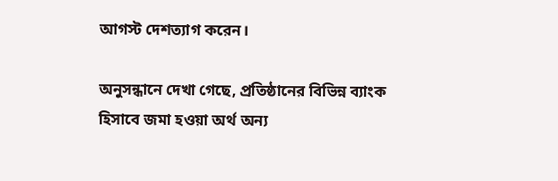আগস্ট দেশত্যাগ করেন।

অনুসন্ধানে দেখা গেছে, প্রতিষ্ঠানের বিভিন্ন ব্যাংক হিসাবে জমা হওয়া অর্থ অন্য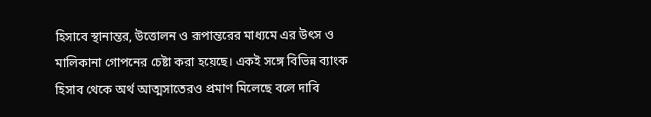হিসাবে স্থানান্তর, উত্তোলন ও রূপান্তরের মাধ্যমে এর উৎস ও মালিকানা গোপনের চেষ্টা করা হয়েছে। একই সঙ্গে বিভিন্ন ব্যাংক হিসাব থেকে অর্থ আত্মসাতেরও প্রমাণ মিলেছে বলে দাবি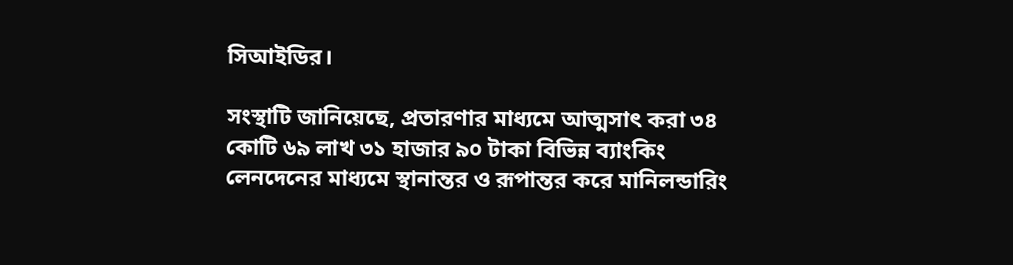সিআইডির।

সংস্থাটি জানিয়েছে, প্রতারণার মাধ্যমে আত্মসাৎ করা ৩৪ কোটি ৬৯ লাখ ৩১ হাজার ৯০ টাকা বিভিন্ন ব্যাংকিং লেনদেনের মাধ্যমে স্থানান্তর ও রূপান্তর করে মানিলন্ডারিং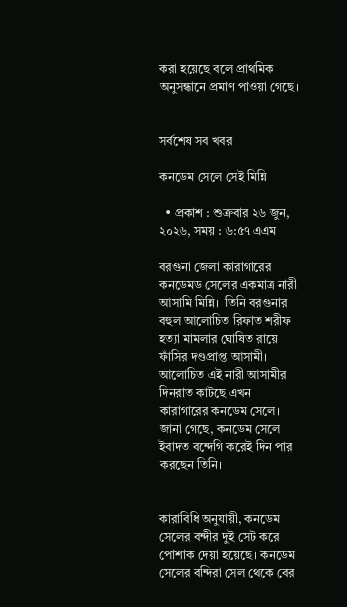করা হয়েছে বলে প্রাথমিক অনুসন্ধানে প্রমাণ পাওয়া গেছে।


সর্বশেষ সব খবর

কনডেম সেলে সেই মিন্নি

  • প্রকাশ : শুক্রবার ২৬ জুন, ২০২৬, সময় : ৬:৫৭ এএম

বরগুনা জেলা কারাগারের কনডেমড সেলের একমাত্র নারী আসামি মিন্নি।  তিনি বরগুনার বহুল আলোচিত রিফাত শরীফ হত্যা মামলার ঘোষিত রায়ে ফাঁসির দণ্ডপ্রাপ্ত আসামী। আলোচিত এই নারী আসামীর দিনরাত কাটছে এখন কারাগারের কনডেম সেলে। জানা গেছে, কনডেম সেলে ইবাদত বন্দেগি করেই দিন পার করছেন তিনি।


কারাবিধি অনুযায়ী, কনডেম সেলের বন্দীর দুই সেট করে পোশাক দেয়া হয়েছে। কনডেম সেলের বন্দিরা সেল থেকে বের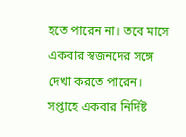হতে পারেন না। তবে মাসে একবার স্বজনদের সঙ্গে দেখা করতে পারেন। সপ্তাহে একবার নির্দিষ্ট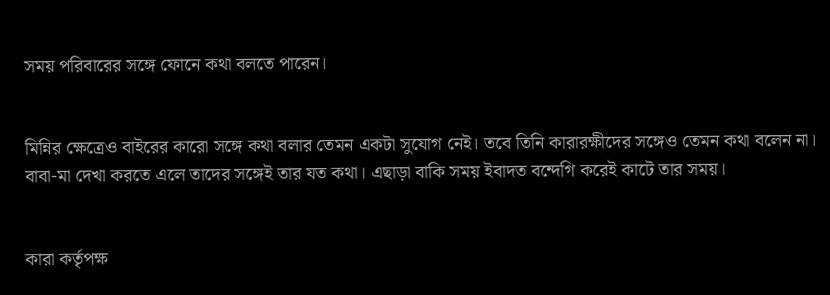সময় পরিবারের সঙ্গে ফোনে কথা বলতে পারেন।


মিন্নির ক্ষেত্রেও বাইরের কারো সঙ্গে কথা বলার তেমন একটা সুযোগ নেই। তবে তিনি কারারক্ষীদের সঙ্গেও তেমন কথা বলেন না। বাবা-মা দেখা করতে এলে তাদের সঙ্গেই তার যত কথা। এছাড়া বাকি সময় ইবাদত বন্দেগি করেই কাটে তার সময়।


কারা কর্তৃপক্ষ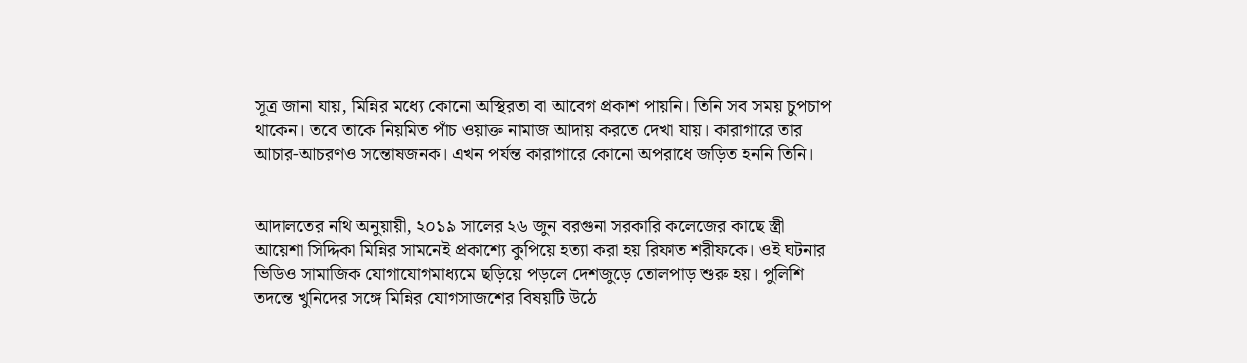সূত্র জানা যায়, মিন্নির মধ্যে কোনো অস্থিরতা বা আবেগ প্রকাশ পায়নি। তিনি সব সময় চুপচাপ থাকেন। তবে তাকে নিয়মিত পাঁচ ওয়াক্ত নামাজ আদায় করতে দেখা যায়। কারাগারে তার আচার-আচরণও সন্তোষজনক। এখন পর্যন্ত কারাগারে কোনো অপরাধে জড়িত হননি তিনি।


আদালতের নথি অনুয়ায়ী, ২০১৯ সালের ২৬ জুন বরগুনা সরকারি কলেজের কাছে স্ত্রী আয়েশা সিদ্দিকা মিন্নির সামনেই প্রকাশ্যে কুপিয়ে হত্যা করা হয় রিফাত শরীফকে। ওই ঘটনার ভিডিও সামাজিক যোগাযোগমাধ্যমে ছড়িয়ে পড়লে দেশজুড়ে তোলপাড় শুরু হয়। পুলিশি তদন্তে খুনিদের সঙ্গে মিন্নির যোগসাজশের বিষয়টি উঠে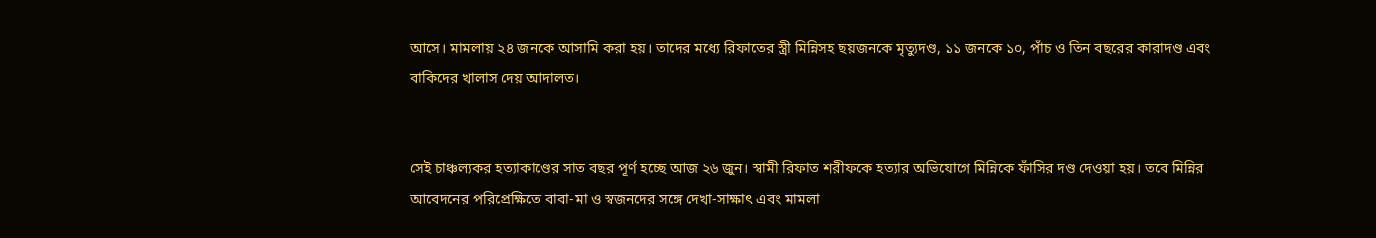আসে। মামলায় ২৪ জনকে আসামি করা হয়। তাদের মধ্যে রিফাতের স্ত্রী মিন্নিসহ ছয়জনকে মৃত্যুদণ্ড, ১১ জনকে ১০, পাঁচ ও তিন বছরের কারাদণ্ড এবং বাকিদের খালাস দেয় আদালত।


সেই চাঞ্চল্যকর হত্যাকাণ্ডের সাত বছর পূর্ণ হচ্ছে আজ ২৬ জুন। স্বামী রিফাত শরীফকে হত্যার অভিযোগে মিন্নিকে ফাঁসির দণ্ড দেওয়া হয়। তবে মিন্নির আবেদনের পরিপ্রেক্ষিতে বাবা-মা ও স্বজনদের সঙ্গে দেখা-সাক্ষাৎ এবং মামলা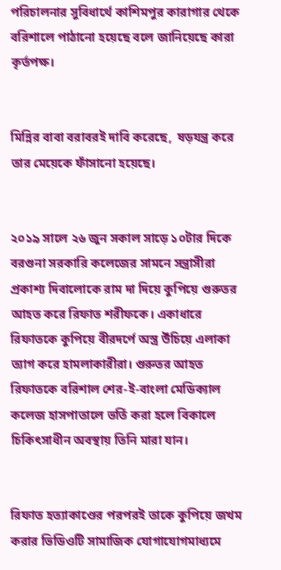পরিচালনার সুবিধার্থে কাশিমপুর কারাগার থেকে বরিশালে পাঠানো হয়েছে বলে জানিয়েছে কারা কৃর্তপক্ষ।


মিন্নির বাবা বরাবরই দাবি করেছে,  ষড়যন্ত্র করে তার মেয়েকে ফাঁসানো হয়েছে।


২০১৯ সালে ২৬ জুন সকাল সাড়ে ১০টার দিকে বরগুনা সরকারি কলেজের সামনে সন্ত্রাসীরা প্রকাশ্য দিবালোকে রাম দা দিয়ে কুপিয়ে গুরুতর আহত করে রিফাত শরীফকে। একাধারে রিফাতকে কুপিয়ে বীরদর্পে অস্ত্র উঁচিয়ে এলাকা ত্যাগ করে হামলাকারীরা। গুরুতর আহত রিফাতকে বরিশাল শের-ই-বাংলা মেডিক্যাল কলেজ হাসপাতালে ভর্তি করা হলে বিকালে চিকিৎসাধীন অবস্থায় তিনি মারা যান।


রিফাত হত্যাকাণ্ডের পরপরই তাকে কুপিয়ে জখম করার ভিডিওটি সামাজিক যোগাযোগমাধ্যমে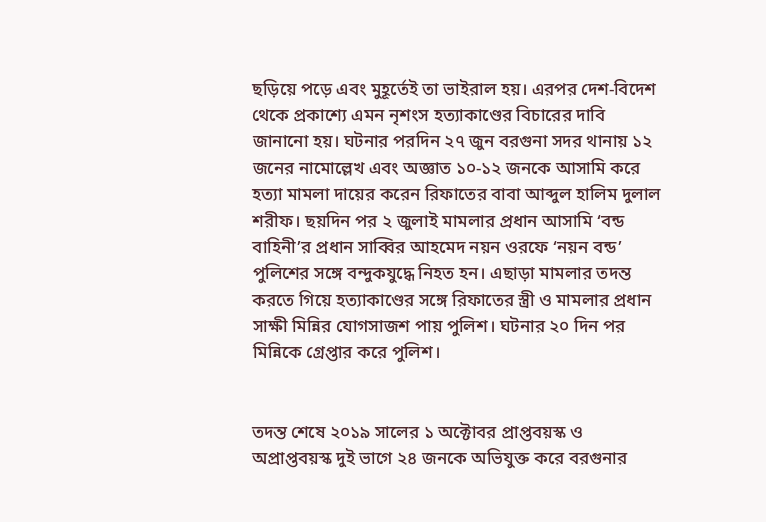ছড়িয়ে পড়ে এবং মুহূর্তেই তা ভাইরাল হয়। এরপর দেশ-বিদেশ থেকে প্রকাশ্যে এমন নৃশংস হত্যাকাণ্ডের বিচারের দাবি জানানো হয়। ঘটনার পরদিন ২৭ জুন বরগুনা সদর থানায় ১২ জনের নামোল্লেখ এবং অজ্ঞাত ১০-১২ জনকে আসামি করে হত্যা মামলা দায়ের করেন রিফাতের বাবা আব্দুল হালিম দুলাল শরীফ। ছয়দিন পর ২ জুলাই মামলার প্রধান আসামি ‘বন্ড বাহিনী’র প্রধান সাব্বির আহমেদ নয়ন ওরফে ‘নয়ন বন্ড’ পুলিশের সঙ্গে বন্দুকযুদ্ধে নিহত হন। এছাড়া মামলার তদন্ত করতে গিয়ে হত্যাকাণ্ডের সঙ্গে রিফাতের স্ত্রী ও মামলার প্রধান সাক্ষী মিন্নির যোগসাজশ পায় পুলিশ। ঘটনার ২০ দিন পর মিন্নিকে গ্রেপ্তার করে পুলিশ।


তদন্ত শেষে ২০১৯ সালের ১ অক্টোবর প্রাপ্তবয়স্ক ও অপ্রাপ্তবয়স্ক দুই ভাগে ২৪ জনকে অভিযুক্ত করে বরগুনার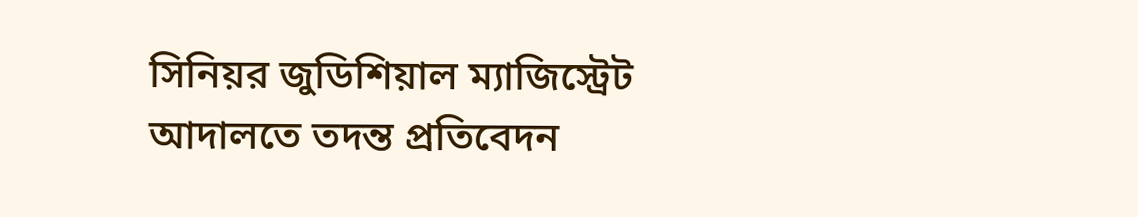সিনিয়র জুডিশিয়াল ম্যাজিস্ট্রেট আদালতে তদন্ত প্রতিবেদন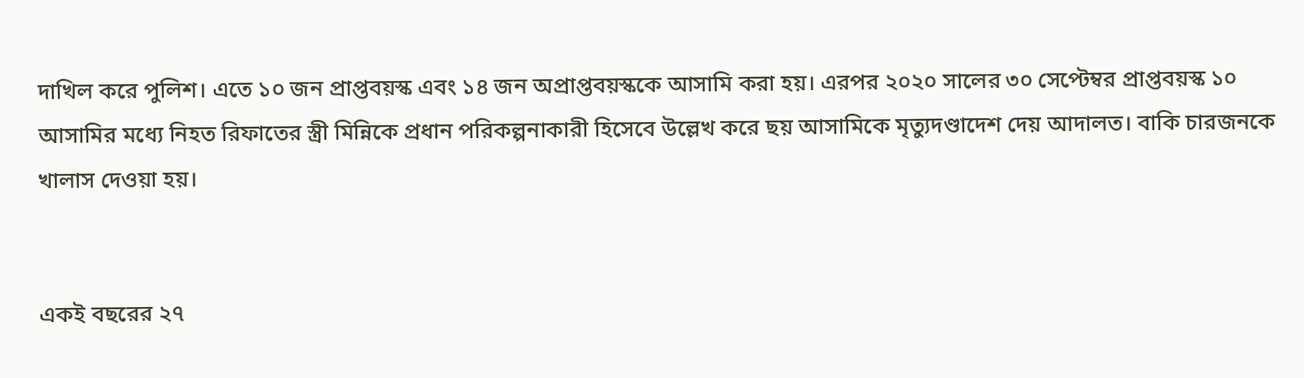দাখিল করে পুলিশ। এতে ১০ জন প্রাপ্তবয়স্ক এবং ১৪ জন অপ্রাপ্তবয়স্ককে আসামি করা হয়। এরপর ২০২০ সালের ৩০ সেপ্টেম্বর প্রাপ্তবয়স্ক ১০ আসামির মধ্যে নিহত রিফাতের স্ত্রী মিন্নিকে প্রধান পরিকল্পনাকারী হিসেবে উল্লেখ করে ছয় আসামিকে মৃত্যুদণ্ডাদেশ দেয় আদালত। বাকি চারজনকে খালাস দেওয়া হয়।


একই বছরের ২৭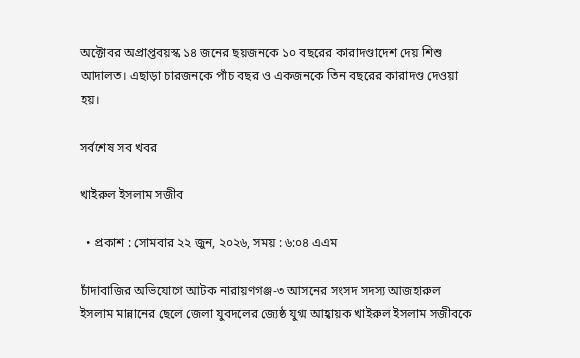অক্টোবর অপ্রাপ্তবয়স্ক ১৪ জনের ছয়জনকে ১০ বছরের কারাদণ্ডাদেশ দেয় শিশু আদালত। এছাড়া চারজনকে পাঁচ বছর ও একজনকে তিন বছরের কারাদণ্ড দেওয়া হয়।

সর্বশেষ সব খবর

খাইরুল ইসলাম সজীব

  • প্রকাশ : সোমবার ২২ জুন, ২০২৬, সময় : ৬:০৪ এএম

চাঁদাবাজির অভিযোগে আটক নারায়ণগঞ্জ-৩ আসনের সংসদ সদস্য আজহারুল ইসলাম মান্নানের ছেলে জেলা যুবদলের জ্যেষ্ঠ যুগ্ম আহ্বায়ক খাইরুল ইসলাম সজীবকে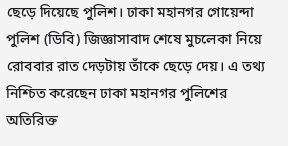ছেড়ে দিয়েছে পুলিশ। ঢাকা মহানগর গোয়েন্দা পুলিশ (ডিবি) জিজ্ঞাসাবাদ শেষে মুচলেকা নিয়ে রোববার রাত দেড়টায় তাঁকে ছেড়ে দেয়। এ তথ্য নিশ্চিত করেছেন ঢাকা মহানগর পুলিশের অতিরিক্ত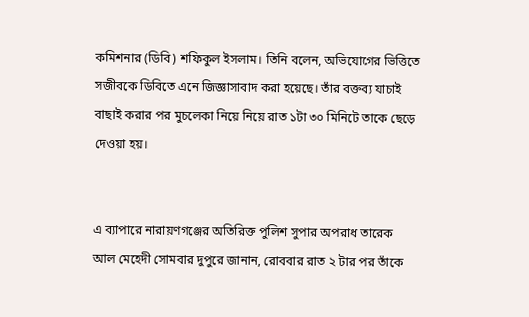কমিশনার (ডিবি) শফিকুল ইসলাম। তিনি বলেন, অভিযোগের ভিত্তিতে সজীবকে ডিবিতে এনে জিজ্ঞাসাবাদ করা হয়েছে। তাঁর বক্তব্য যাচাই বাছাই করার পর মুচলেকা নিয়ে নিয়ে রাত ১টা ৩০ মিনিটে তাকে ছেড়ে দেওয়া হয়।


এ ব্যাপারে নারায়ণগঞ্জের অতিরিক্ত পুলিশ সুপার অপরাধ তারেক আল মেহেদী সোমবার দুপুরে জানান, রোববার রাত ২ টার পর তাঁকে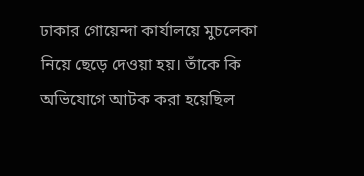ঢাকার গোয়েন্দা কার্যালয়ে মুচলেকা নিয়ে ছেড়ে দেওয়া হয়। তাঁকে কি অভিযোগে আটক করা হয়েছিল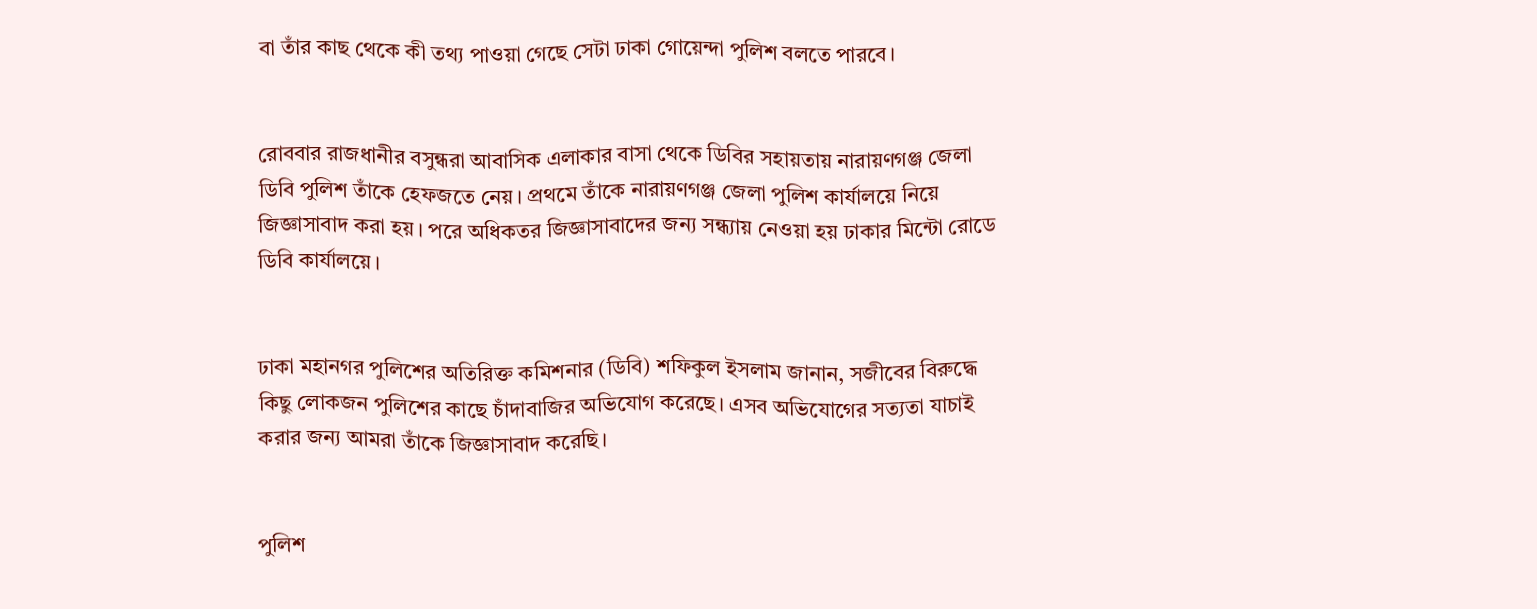বা তাঁর কাছ থেকে কী তথ্য পাওয়া গেছে সেটা ঢাকা গোয়েন্দা পুলিশ বলতে পারবে।


রোববার রাজধানীর বসুন্ধরা আবাসিক এলাকার বাসা থেকে ডিবির সহায়তায় নারায়ণগঞ্জ জেলা ডিবি পুলিশ তাঁকে হেফজতে নেয়। প্রথমে তাঁকে নারায়ণগঞ্জ জেলা পুলিশ কার্যালয়ে নিয়ে জিজ্ঞাসাবাদ করা হয়। পরে অধিকতর জিজ্ঞাসাবাদের জন্য সন্ধ্যায় নেওয়া হয় ঢাকার মিন্টো রোডে ডিবি কার্যালয়ে।


ঢাকা মহানগর পুলিশের অতিরিক্ত কমিশনার (ডিবি) শফিকুল ইসলাম জানান, সজীবের বিরুদ্ধে কিছু লোকজন পুলিশের কাছে চাঁদাবাজির অভিযোগ করেছে। এসব অভিযোগের সত্যতা যাচাই করার জন্য আমরা তাঁকে জিজ্ঞাসাবাদ করেছি।


পুলিশ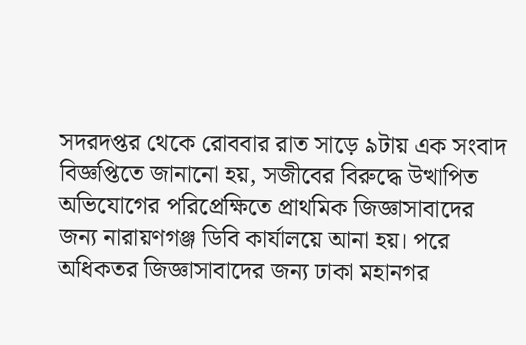সদরদপ্তর থেকে রোববার রাত সাড়ে ৯টায় এক সংবাদ বিজ্ঞপ্তিতে জানানো হয়, সজীবের বিরুদ্ধে উত্থাপিত অভিযোগের পরিপ্রেক্ষিতে প্রাথমিক জিজ্ঞাসাবাদের জন্য নারায়ণগঞ্জ ডিবি কার্যালয়ে আনা হয়। পরে অধিকতর জিজ্ঞাসাবাদের জন্য ঢাকা মহানগর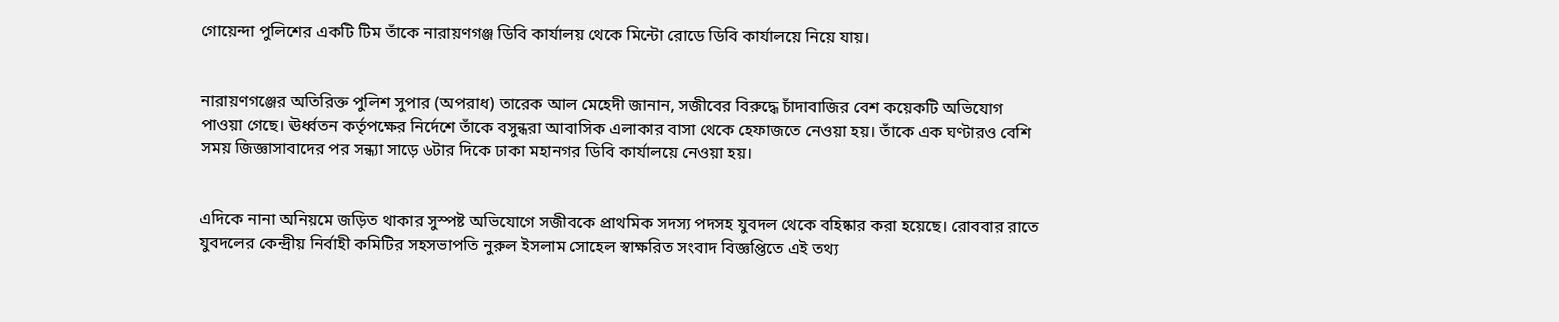গোয়েন্দা পুলিশের একটি টিম তাঁকে নারায়ণগঞ্জ ডিবি কার্যালয় থেকে মিন্টো রোডে ডিবি কার্যালয়ে নিয়ে যায়।


নারায়ণগঞ্জের অতিরিক্ত পুলিশ সুপার (অপরাধ) তারেক আল মেহেদী জানান, সজীবের বিরুদ্ধে চাঁদাবাজির বেশ কয়েকটি অভিযোগ পাওয়া গেছে। ঊর্ধ্বতন কর্তৃপক্ষের নির্দেশে তাঁকে বসুন্ধরা আবাসিক এলাকার বাসা থেকে হেফাজতে নেওয়া হয়। তাঁকে এক ঘণ্টারও বেশি সময় জিজ্ঞাসাবাদের পর সন্ধ্যা সাড়ে ৬টার দিকে ঢাকা মহানগর ডিবি কার্যালয়ে নেওয়া হয়।


এদিকে নানা অনিয়মে জড়িত থাকার সুস্পষ্ট অভিযোগে সজীবকে প্রাথমিক সদস্য পদসহ যুবদল থেকে বহিষ্কার করা হয়েছে। রোববার রাতে যুবদলের কেন্দ্রীয় নির্বাহী কমিটির সহসভাপতি নুরুল ইসলাম সোহেল স্বাক্ষরিত সংবাদ বিজ্ঞপ্তিতে এই তথ্য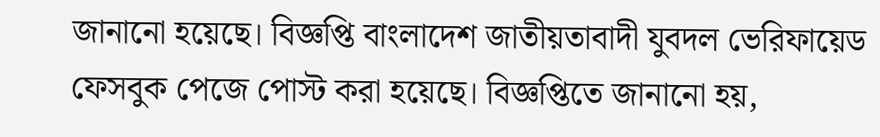জানানো হয়েছে। বিজ্ঞপ্তি বাংলাদেশ জাতীয়তাবাদী যুবদল ভেরিফায়েড ফেসবুক পেজে পোস্ট করা হয়েছে। বিজ্ঞপ্তিতে জানানো হয়,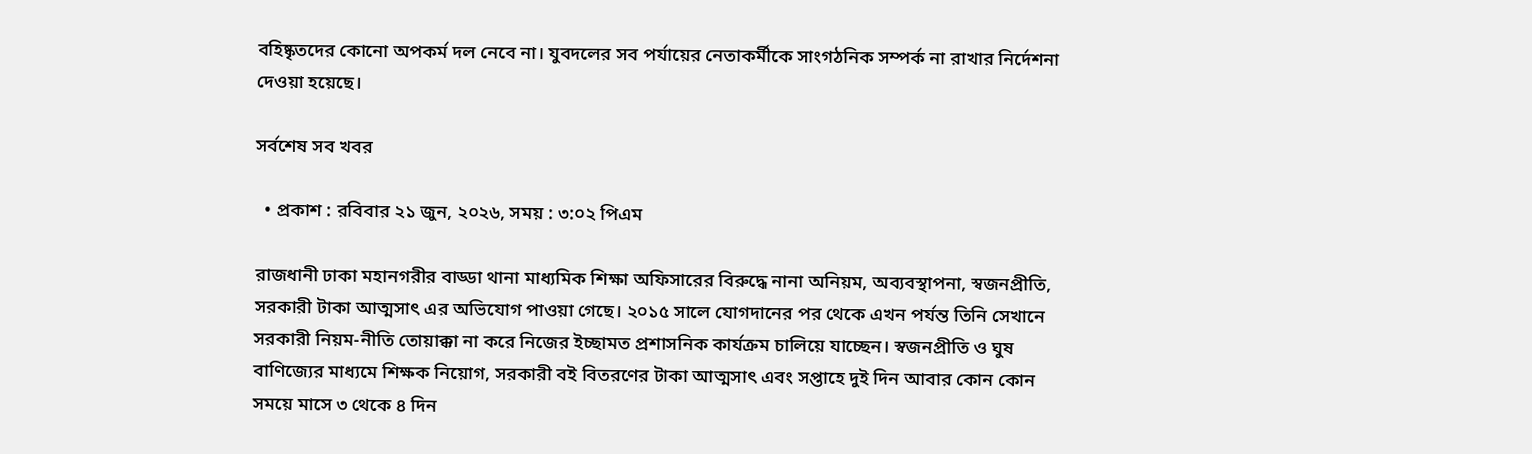বহিষ্কৃতদের কোনো অপকর্ম দল নেবে না। যুবদলের সব পর্যায়ের নেতাকর্মীকে সাংগঠনিক সম্পর্ক না রাখার নির্দেশনা দেওয়া হয়েছে।

সর্বশেষ সব খবর

  • প্রকাশ : রবিবার ২১ জুন, ২০২৬, সময় : ৩:০২ পিএম

রাজধানী ঢাকা মহানগরীর বাড্ডা থানা মাধ্যমিক শিক্ষা অফিসারের বিরুদ্ধে নানা অনিয়ম, অব্যবস্থাপনা, স্বজনপ্রীতি, সরকারী টাকা আত্মসাৎ এর অভিযোগ পাওয়া গেছে। ২০১৫ সালে যোগদানের পর থেকে এখন পর্যন্ত তিনি সেখানে সরকারী নিয়ম-নীতি তোয়াক্কা না করে নিজের ইচ্ছামত প্রশাসনিক কার্যক্রম চালিয়ে যাচ্ছেন। স্বজনপ্রীতি ও ঘুষ বাণিজ্যের মাধ্যমে শিক্ষক নিয়োগ, সরকারী বই বিতরণের টাকা আত্মসাৎ এবং সপ্তাহে দুই দিন আবার কোন কোন সময়ে মাসে ৩ থেকে ৪ দিন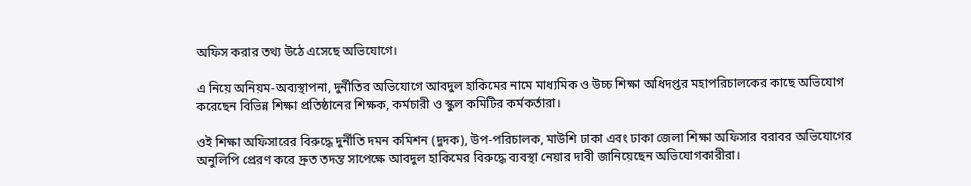অফিস করার তথ্য উঠে এসেছে অভিযোগে।

এ নিয়ে অনিয়ম-অব্যস্থাপনা, দুর্নীতির অভিযোগে আবদুল হাকিমের নামে মাধ্যমিক ও উচ্চ শিক্ষা অধিদপ্তর মহাপরিচালকের কাছে অভিযোগ করেছেন বিভিন্ন শিক্ষা প্রতিষ্ঠানের শিক্ষক, কর্মচারী ও স্কুল কমিটির কর্মকর্তারা।

ওই শিক্ষা অফিসারের বিরুদ্ধে দুর্নীতি দমন কমিশন (দুদক), উপ-পরিচালক, মাউশি ঢাকা এবং ঢাকা জেলা শিক্ষা অফিসার বরাবর অভিযোগের অনুলিপি প্রেরণ করে দ্রুত তদন্ত সাপেক্ষে আবদুল হাকিমের বিরুদ্ধে ব্যবস্থা নেয়ার দাবী জানিয়েছেন অভিযোগকারীরা।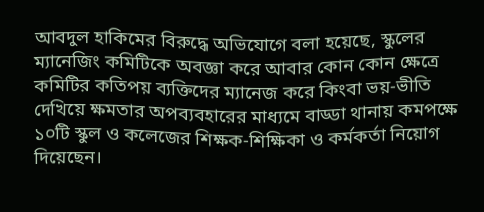আবদুল হাকিমের বিরুদ্ধে অভিযোগে বলা হয়েছে, স্কুলের ম্যানেজিং কমিটিকে অবজ্ঞা করে আবার কোন কোন ক্ষেত্রে কমিটির কতিপয় ব্যক্তিদের ম্যানেজ করে কিংবা ভয়-ভীতি দেখিয়ে ক্ষমতার অপব্যবহারের মাধ্যমে বাড্ডা থানায় কমপক্ষে ১০টি স্কুল ও কলেজের শিক্ষক-শিক্ষিকা ও কর্মকর্তা নিয়োগ দিয়েছেন।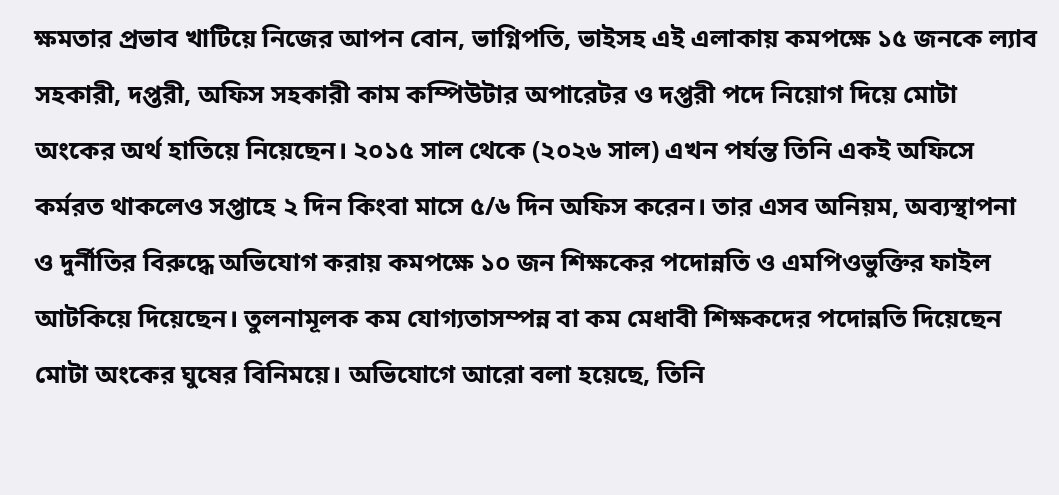ক্ষমতার প্রভাব খাটিয়ে নিজের আপন বোন, ভাগ্নিপতি, ভাইসহ এই এলাকায় কমপক্ষে ১৫ জনকে ল্যাব সহকারী, দপ্তরী, অফিস সহকারী কাম কম্পিউটার অপারেটর ও দপ্তরী পদে নিয়োগ দিয়ে মোটা অংকের অর্থ হাতিয়ে নিয়েছেন। ২০১৫ সাল থেকে (২০২৬ সাল) এখন পর্যন্ত তিনি একই অফিসে কর্মরত থাকলেও সপ্তাহে ২ দিন কিংবা মাসে ৫/৬ দিন অফিস করেন। তার এসব অনিয়ম, অব্যস্থাপনা ও দুর্নীতির বিরুদ্ধে অভিযোগ করায় কমপক্ষে ১০ জন শিক্ষকের পদোন্নতি ও এমপিওভুক্তির ফাইল আটকিয়ে দিয়েছেন। তুলনামূলক কম যোগ্যতাসম্পন্ন বা কম মেধাবী শিক্ষকদের পদোন্নতি দিয়েছেন মোটা অংকের ঘুষের বিনিময়ে। অভিযোগে আরো বলা হয়েছে, তিনি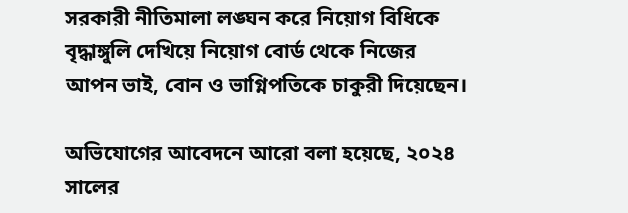সরকারী নীতিমালা লঙ্ঘন করে নিয়োগ বিধিকে বৃদ্ধাঙ্গুলি দেখিয়ে নিয়োগ বোর্ড থেকে নিজের আপন ভাই, বোন ও ভাগ্নিপতিকে চাকুরী দিয়েছেন।

অভিযোগের আবেদনে আরো বলা হয়েছে, ২০২৪ সালের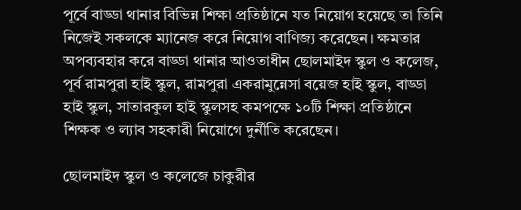পূর্বে বাড্ডা থানার বিভিন্ন শিক্ষা প্রতিষ্ঠানে যত নিয়োগ হয়েছে তা তিনি নিজেই সকলকে ম্যানেজ করে নিয়োগ বাণিজ্য করেছেন। ক্ষমতার অপব্যবহার করে বাড্ডা থানার আওতাধীন ছোলমাইদ স্কুল ও কলেজ, পূর্ব রামপুরা হাই স্কুল, রামপুরা একরামুন্নেসা বয়েজ হাই স্কুল, বাড্ডা হাই স্কুল, সাতারকুল হাই স্কুলসহ কমপক্ষে ১০টি শিক্ষা প্রতিষ্ঠানে শিক্ষক ও ল্যাব সহকারী নিয়োগে দুর্নীতি করেছেন।

ছোলমাইদ স্কুল ও কলেজে চাকুরীর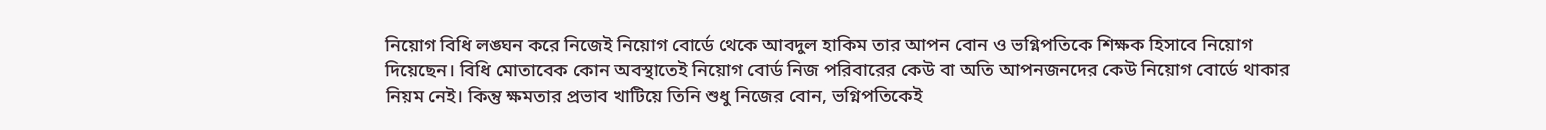নিয়োগ বিধি লঙ্ঘন করে নিজেই নিয়োগ বোর্ডে থেকে আবদুল হাকিম তার আপন বোন ও ভগ্নিপতিকে শিক্ষক হিসাবে নিয়োগ দিয়েছেন। বিধি মোতাবেক কোন অবস্থাতেই নিয়োগ বোর্ড নিজ পরিবারের কেউ বা অতি আপনজনদের কেউ নিয়োগ বোর্ডে থাকার নিয়ম নেই। কিন্তু ক্ষমতার প্রভাব খাটিয়ে তিনি শুধু নিজের বোন, ভগ্নিপতিকেই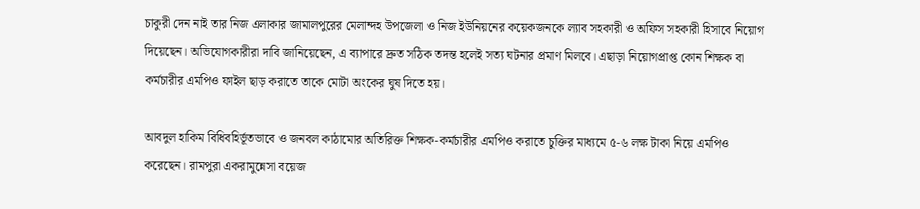চাকুরী দেন নাই তার নিজ এলাকার জামালপুরের মেলান্দহ উপজেলা ও নিজ ইউনিয়নের কয়েকজনকে ল্যাব সহকারী ও অফিস সহকারী হিসাবে নিয়োগ দিয়েছেন। অভিযোগকারীরা দাবি জানিয়েছেন, এ ব্যাপারে দ্রুত সঠিক তদন্ত হলেই সত্য ঘটনার প্রমাণ মিলবে। এছাড়া নিয়োগপ্রাপ্ত কোন শিক্ষক বা কর্মচারীর এমপিও ফাইল ছাড় করাতে তাকে মোটা অংকের ঘুষ দিতে হয়।

আবদুল হাকিম বিধিবহির্ভূতভাবে ও জনবল কাঠামোর অতিরিক্ত শিক্ষক-কর্মচারীর এমপিও করাতে চুক্তির মাধ্যমে ৫-৬ লক্ষ টাকা নিয়ে এমপিও করেছেন। রামপুরা একরামুন্নেসা বয়েজ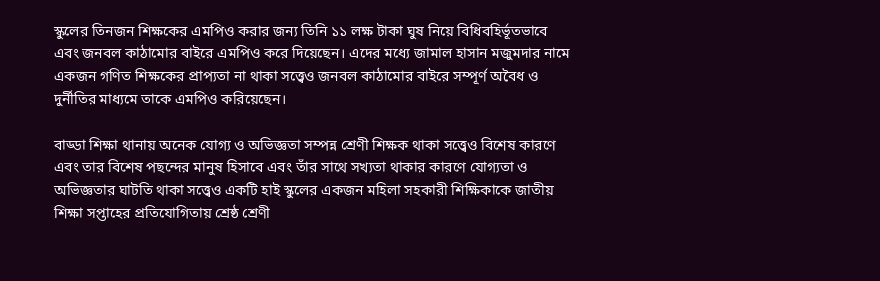স্কুলের তিনজন শিক্ষকের এমপিও করার জন্য তিনি ১১ লক্ষ টাকা ঘুষ নিয়ে বিধিবহির্ভূতভাবে এবং জনবল কাঠামোর বাইরে এমপিও করে দিয়েছেন। এদের মধ্যে জামাল হাসান মজুমদার নামে একজন গণিত শিক্ষকের প্রাপ্যতা না থাকা সত্ত্বেও জনবল কাঠামোর বাইরে সম্পূর্ণ অবৈধ ও দুর্নীতির মাধ্যমে তাকে এমপিও করিয়েছেন।

বাড্ডা শিক্ষা থানায় অনেক যোগ্য ও অভিজ্ঞতা সম্পন্ন শ্রেণী শিক্ষক থাকা সত্ত্বেও বিশেষ কারণে এবং তার বিশেষ পছন্দের মানুষ হিসাবে এবং তাঁর সাথে সখ্যতা থাকার কারণে যোগ্যতা ও অভিজ্ঞতার ঘাটতি থাকা সত্ত্বেও একটি হাই স্কুলের একজন মহিলা সহকারী শিক্ষিকাকে জাতীয় শিক্ষা সপ্তাহের প্রতিযোগিতায় শ্রেষ্ঠ শ্রেণী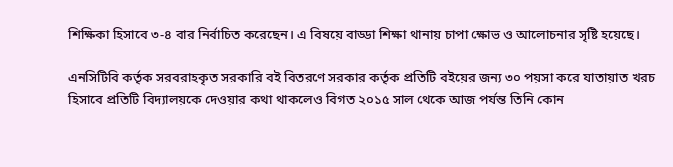শিক্ষিকা হিসাবে ৩-৪ বার নির্বাচিত করেছেন। এ বিষয়ে বাড্ডা শিক্ষা থানায় চাপা ক্ষোভ ও আলোচনার সৃষ্টি হয়েছে।

এনসিটিবি কর্তৃক সরবরাহকৃত সরকারি বই বিতরণে সরকার কর্তৃক প্রতিটি বইয়ের জন্য ৩০ পয়সা করে যাতায়াত খরচ হিসাবে প্রতিটি বিদ্যালয়কে দেওয়ার কথা থাকলেও বিগত ২০১৫ সাল থেকে আজ পর্যন্ত তিনি কোন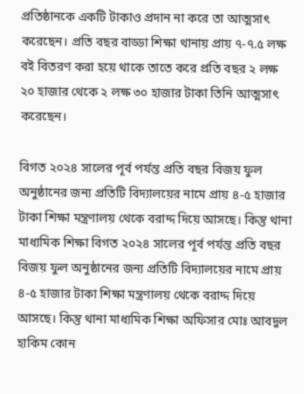প্রতিষ্ঠানকে একটি টাকাও প্রদান না করে তা আত্মসাৎ করেছেন। প্রতি বছর বাড্ডা শিক্ষা থানায় প্রায় ৭-৭.৫ লক্ষ বই বিতরণ করা হয়ে থাকে তাতে করে প্রতি বছর ২ লক্ষ ২০ হাজার থেকে ২ লক্ষ ৩০ হাজার টাকা তিনি আত্মসাৎ করেছেন।

বিগত ২০২৪ সালের পূর্ব পর্যন্ত প্রতি বছর বিজয় ফুল অনুষ্ঠানের জন্য প্রতিটি বিদ্যালয়ের নামে প্রায় ৪-৫ হাজার টাকা শিক্ষা মন্ত্রণালয় থেকে বরাদ্দ দিয়ে আসছে। কিন্তু থানা মাধ্যমিক শিক্ষা বিগত ২০২৪ সালের পূর্ব পর্যন্ত প্রতি বছর বিজয় ফুল অনুষ্ঠানের জন্য প্রতিটি বিদ্যালয়ের নামে প্রায় ৪-৫ হাজার টাকা শিক্ষা মন্ত্রণালয় থেকে বরাদ্দ দিয়ে আসছে। কিন্তু থানা মাধ্যমিক শিক্ষা অফিসার মোঃ আবদুল হাকিম কোন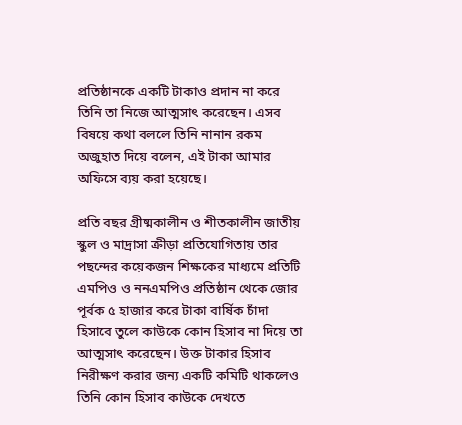প্রতিষ্ঠানকে একটি টাকাও প্রদান না করে তিনি তা নিজে আত্মসাৎ করেছেন। এসব বিষয়ে কথা বললে তিনি নানান রকম অজুহাত দিয়ে বলেন, এই টাকা আমার অফিসে ব্যয় করা হয়েছে।

প্রতি বছর গ্রীষ্মকালীন ও শীতকালীন জাতীয় স্কুল ও মাদ্রাসা ক্রীড়া প্রতিযোগিতায় তার পছন্দের কয়েকজন শিক্ষকের মাধ্যমে প্রতিটি এমপিও ও ননএমপিও প্রতিষ্ঠান থেকে জোর পূর্বক ৫ হাজার করে টাকা বার্ষিক চাঁদা হিসাবে তুলে কাউকে কোন হিসাব না দিয়ে তা আত্মসাৎ করেছেন। উক্ত টাকার হিসাব নিরীক্ষণ করার জন্য একটি কমিটি থাকলেও তিনি কোন হিসাব কাউকে দেখতে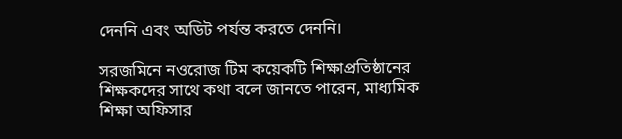দেননি এবং অডিট পর্যন্ত করতে দেননি।

সরজমিনে নওরোজ টিম কয়েকটি শিক্ষাপ্রতিষ্ঠানের শিক্ষকদের সাথে কথা বলে জানতে পারেন, মাধ্যমিক শিক্ষা অফিসার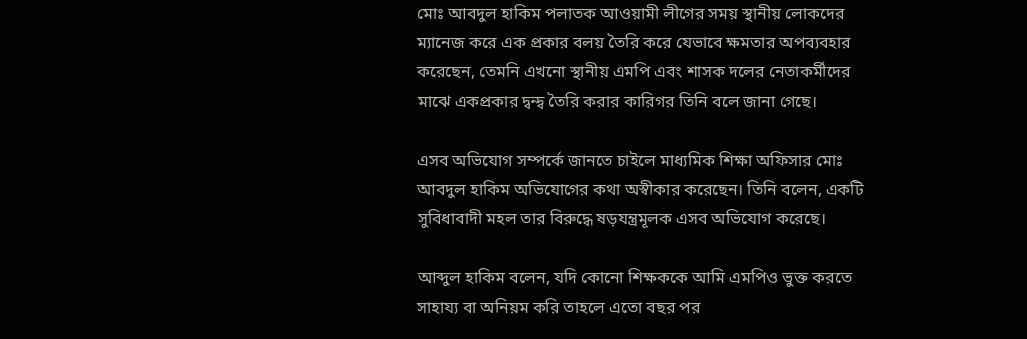মোঃ আবদুল হাকিম পলাতক আওয়ামী লীগের সময় স্থানীয় লোকদের ম্যানেজ করে এক প্রকার বলয় তৈরি করে যেভাবে ক্ষমতার অপব্যবহার করেছেন, তেমনি এখনো স্থানীয় এমপি এবং শাসক দলের নেতাকর্মীদের মাঝে একপ্রকার দ্বন্দ্ব তৈরি করার কারিগর তিনি বলে জানা গেছে।

এসব অভিযোগ সম্পর্কে জানতে চাইলে মাধ্যমিক শিক্ষা অফিসার মোঃ আবদুল হাকিম অভিযোগের কথা অস্বীকার করেছেন। তিনি বলেন, একটি সুবিধাবাদী মহল তার বিরুদ্ধে ষড়যন্ত্রমূলক এসব অভিযোগ করেছে।

আব্দুল হাকিম বলেন, যদি কোনো শিক্ষককে আমি এমপিও ভুক্ত করতে সাহায্য বা অনিয়ম করি তাহলে এতো বছর পর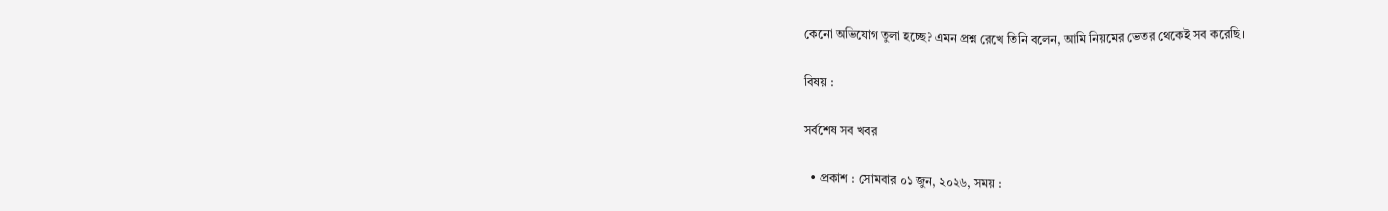কেনো অভিযোগ তুলা হচ্ছে? এমন প্রশ্ন রেখে তিনি বলেন, আমি নিয়মের ভেতর থেকেই সব করেছি।

বিষয় :

সর্বশেষ সব খবর

  • প্রকাশ : সোমবার ০১ জুন, ২০২৬, সময় :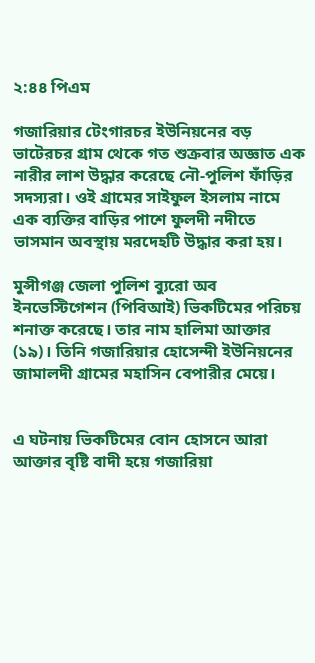২:৪৪ পিএম

গজারিয়ার টেংগারচর ইউনিয়নের বড় ভাটেরচর গ্রাম থেকে গত শুক্রবার অজ্ঞাত এক নারীর লাশ উদ্ধার করেছে নৌ-পুলিশ ফাঁড়ির সদস্যরা। ওই গ্রামের সাইফুল ইসলাম নামে এক ব্যক্তির বাড়ির পাশে ফুলদী নদীতে ভাসমান অবস্থায় মরদেহটি উদ্ধার করা হয়।

মুন্সীগঞ্জ জেলা পুলিশ ব্যুরো অব ইনভেস্টিগেশন (পিবিআই) ভিকটিমের পরিচয় শনাক্ত করেছে। তার নাম হালিমা আক্তার (১৯)। তিনি গজারিয়ার হোসেন্দী ইউনিয়নের জামালদী গ্রামের মহাসিন বেপারীর মেয়ে।


এ ঘটনায় ভিকটিমের বোন হোসনে আরা আক্তার বৃষ্টি বাদী হয়ে গজারিয়া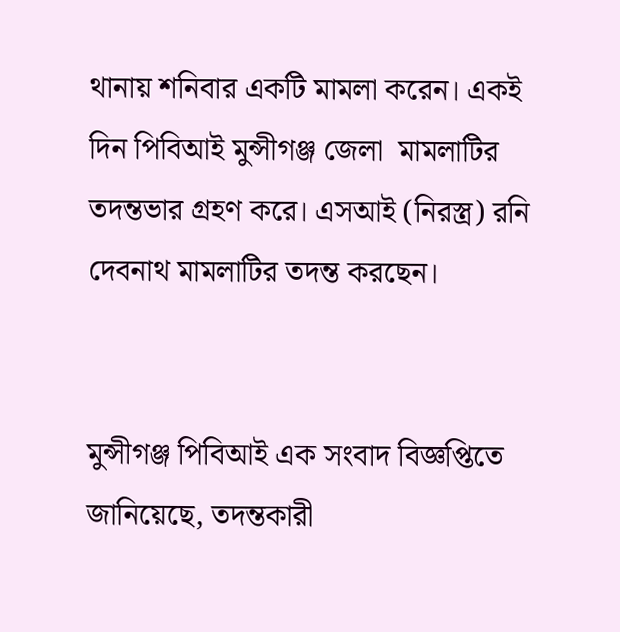থানায় শনিবার একটি মামলা করেন। একই দিন পিবিআই মুন্সীগঞ্জ জেলা  মামলাটির তদন্তভার গ্রহণ করে। এসআই (নিরস্ত্র) রনি দেবনাথ মামলাটির তদন্ত করছেন।


মুন্সীগঞ্জ পিবিআই এক সংবাদ বিজ্ঞপ্তিতে জানিয়েছে, তদন্তকারী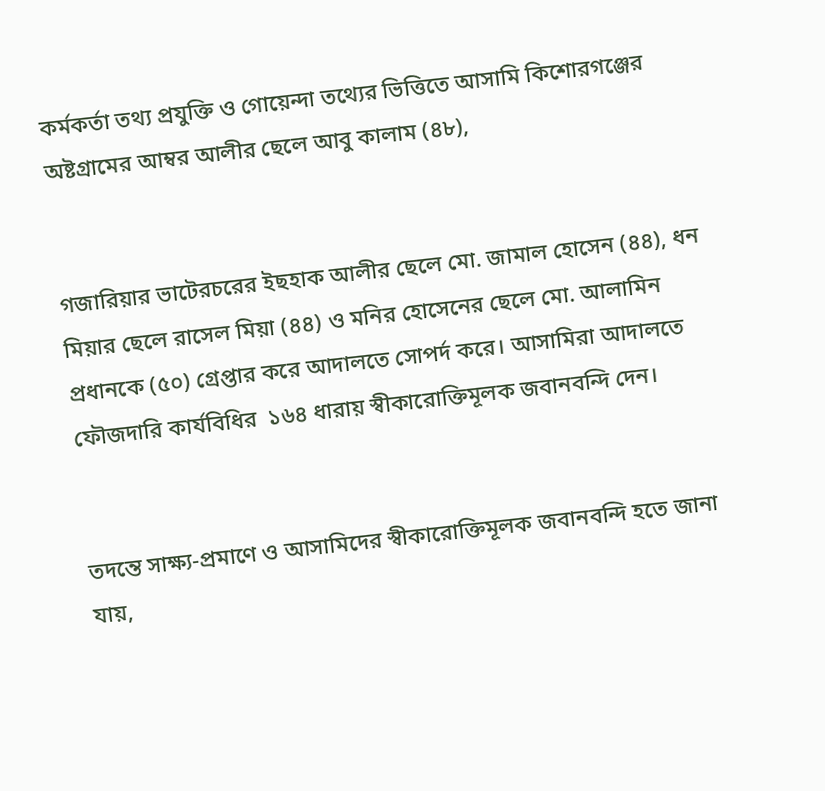কর্মকর্তা তথ্য প্রযুক্তি ও গোয়েন্দা তথ্যের ভিত্তিতে আসামি কিশোরগঞ্জের অষ্টগ্রামের আম্বর আলীর ছেলে আবু কালাম (৪৮),


গজারিয়ার ভাটেরচরের ইছহাক আলীর ছেলে মো. জামাল হোসেন (৪৪), ধন মিয়ার ছেলে রাসেল মিয়া (৪৪) ও মনির হোসেনের ছেলে মো. আলামিন প্রধানকে (৫০) গ্রেপ্তার করে আদালতে সোপর্দ করে। আসামিরা আদালতে ফৌজদারি কার্যবিধির  ১৬৪ ধারায় স্বীকারোক্তিমূলক জবানবন্দি দেন।


তদন্তে সাক্ষ্য-প্রমাণে ও আসামিদের স্বীকারোক্তিমূলক জবানবন্দি হতে জানা যায়,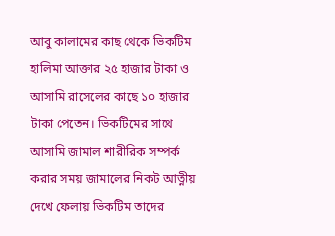আবু কালামের কাছ থেকে ভিকটিম হালিমা আক্তার ২৫ হাজার টাকা ও আসামি রাসেলের কাছে ১০ হাজার টাকা পেতেন। ভিকটিমের সাথে আসামি জামাল শারীরিক সম্পর্ক করার সময় জামালের নিকট আত্নীয় দেখে ফেলায় ভিকটিম তাদের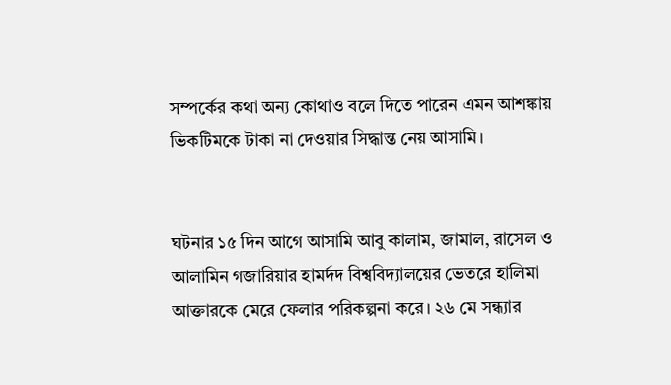সম্পর্কের কথা অন্য কোথাও বলে দিতে পারেন এমন আশঙ্কায় ভিকটিমকে টাকা না দেওয়ার সিদ্ধান্ত নেয় আসামি।


ঘটনার ১৫ দিন আগে আসামি আবু কালাম, জামাল, রাসেল ও আলামিন গজারিয়ার হামর্দদ বিশ্ববিদ্যালয়ের ভেতরে হালিমা আক্তারকে মেরে ফেলার পরিকল্পনা করে। ২৬ মে সন্ধ্যার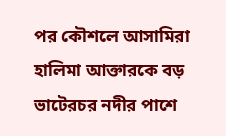পর কৌশলে আসামিরা হালিমা আক্তারকে বড় ভাটেরচর নদীর পাশে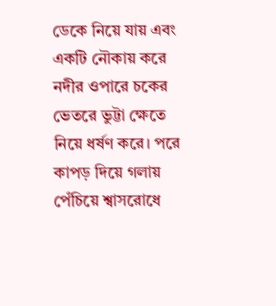ডেকে নিয়ে যায় এবং একটি নৌকায় করে নদীর ওপারে চকের ভেতরে ভুট্টা ক্ষেতে নিয়ে ধর্ষণ করে। পরে কাপড় দিয়ে গলায় পেঁচিয়ে শ্বাসরোধে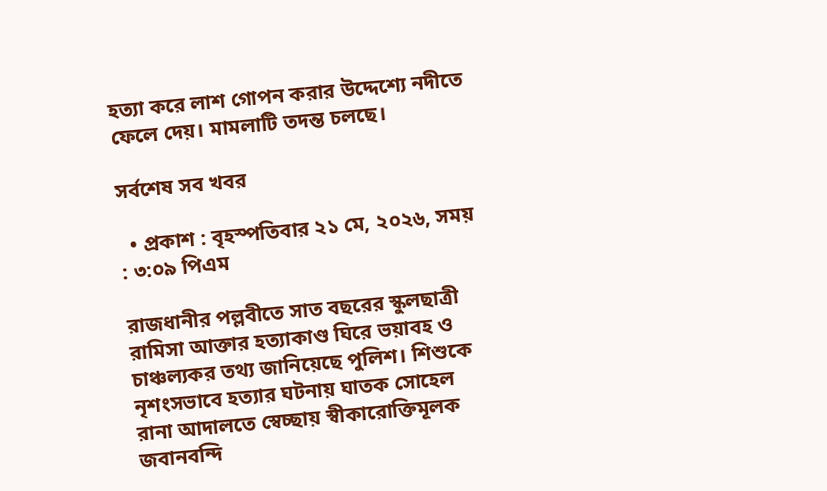হত্যা করে লাশ গোপন করার উদ্দেশ্যে নদীতে ফেলে দেয়। মামলাটি তদন্ত চলছে।

সর্বশেষ সব খবর

  • প্রকাশ : বৃহস্পতিবার ২১ মে, ২০২৬, সময় : ৩:০৯ পিএম

রাজধানীর পল্লবীতে সাত বছরের স্কুলছাত্রী রামিসা আক্তার হত্যাকাণ্ড ঘিরে ভয়াবহ ও চাঞ্চল্যকর তথ্য জানিয়েছে পুলিশ। শিশুকে নৃশংসভাবে হত্যার ঘটনায় ঘাতক সোহেল রানা আদালতে স্বেচ্ছায় স্বীকারোক্তিমূলক জবানবন্দি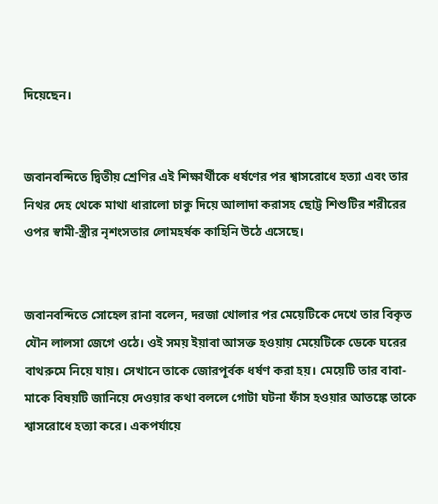দিয়েছেন।


জবানবন্দিতে দ্বিতীয় শ্রেণির এই শিক্ষার্থীকে ধর্ষণের পর শ্বাসরোধে হত্যা এবং তার নিথর দেহ থেকে মাথা ধারালো চাকু দিয়ে আলাদা করাসহ ছোট্ট শিশুটির শরীরের ওপর স্বামী-স্ত্রীর নৃশংসতার লোমহর্ষক কাহিনি উঠে এসেছে।


জবানবন্দিতে সোহেল রানা বলেন, দরজা খোলার পর মেয়েটিকে দেখে তার বিকৃত যৌন লালসা জেগে ওঠে। ওই সময় ইয়াবা আসক্ত হওয়ায় মেয়েটিকে ডেকে ঘরের বাথরুমে নিয়ে যায়। সেখানে তাকে জোরপূর্বক ধর্ষণ করা হয়। মেয়েটি তার বাবা-মাকে বিষয়টি জানিয়ে দেওয়ার কথা বললে গোটা ঘটনা ফাঁস হওয়ার আতঙ্কে তাকে শ্বাসরোধে হত্যা করে। একপর্যায়ে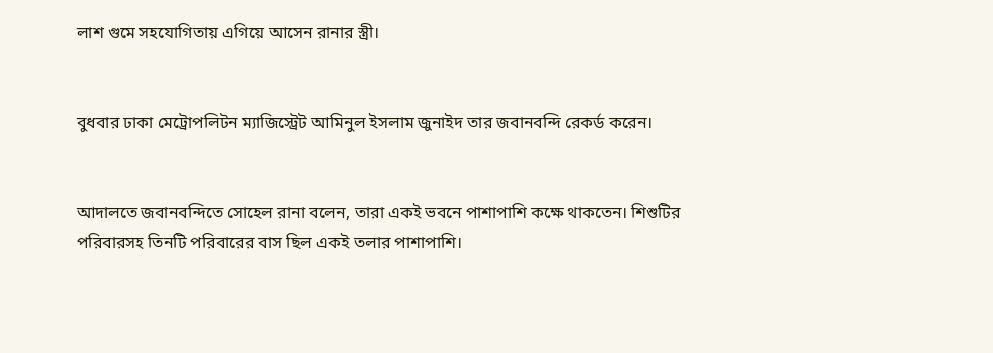লাশ গুমে সহযোগিতায় এগিয়ে আসেন রানার স্ত্রী।


বুধবার ঢাকা মেট্রোপলিটন ম্যাজিস্ট্রেট আমিনুল ইসলাম জুনাইদ তার জবানবন্দি রেকর্ড করেন।


আদালতে জবানবন্দিতে সোহেল রানা বলেন, তারা একই ভবনে পাশাপাশি কক্ষে থাকতেন। শিশুটির পরিবারসহ তিনটি পরিবারের বাস ছিল একই তলার পাশাপাশি।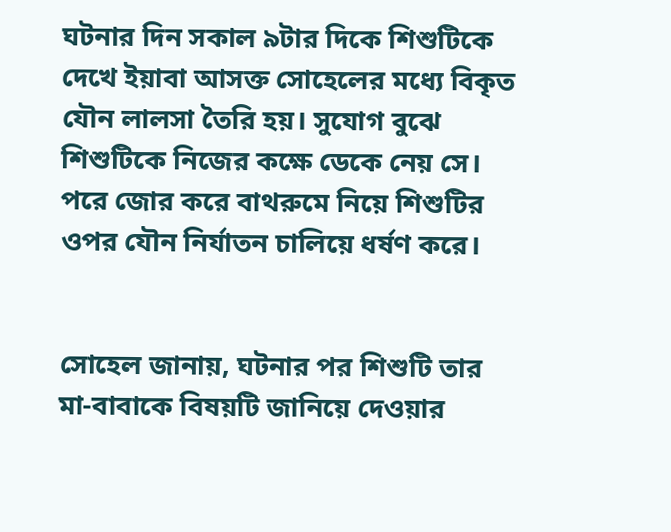ঘটনার দিন সকাল ৯টার দিকে শিশুটিকে দেখে ইয়াবা আসক্ত সোহেলের মধ্যে বিকৃত যৌন লালসা তৈরি হয়। সুযোগ বুঝে শিশুটিকে নিজের কক্ষে ডেকে নেয় সে। পরে জোর করে বাথরুমে নিয়ে শিশুটির ওপর যৌন নির্যাতন চালিয়ে ধর্ষণ করে।


সোহেল জানায়, ঘটনার পর শিশুটি তার মা-বাবাকে বিষয়টি জানিয়ে দেওয়ার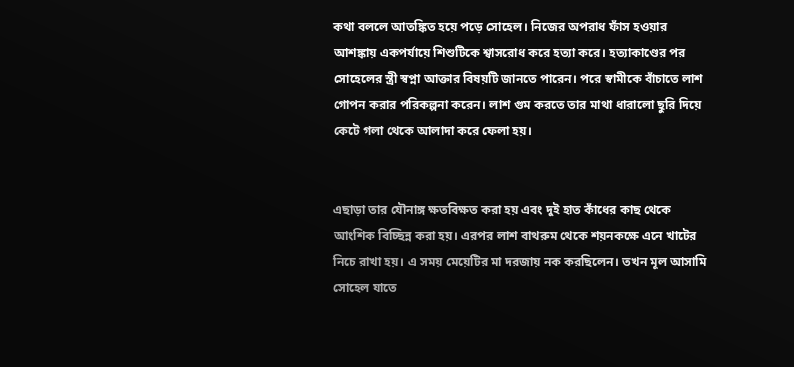কথা বললে আতঙ্কিত হয়ে পড়ে সোহেল। নিজের অপরাধ ফাঁস হওয়ার আশঙ্কায় একপর্যায়ে শিশুটিকে শ্বাসরোধ করে হত্যা করে। হত্যাকাণ্ডের পর সোহেলের স্ত্রী স্বপ্না আক্তার বিষয়টি জানতে পারেন। পরে স্বামীকে বাঁচাতে লাশ গোপন করার পরিকল্পনা করেন। লাশ গুম করতে তার মাথা ধারালো ছুরি দিয়ে কেটে গলা থেকে আলাদা করে ফেলা হয়।


এছাড়া তার যৌনাঙ্গ ক্ষতবিক্ষত করা হয় এবং দুই হাত কাঁধের কাছ থেকে আংশিক বিচ্ছিন্ন করা হয়। এরপর লাশ বাথরুম থেকে শয়নকক্ষে এনে খাটের নিচে রাখা হয়। এ সময় মেয়েটির মা দরজায় নক করছিলেন। তখন মূল আসামি সোহেল যাতে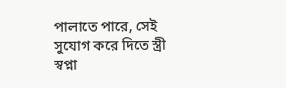পালাতে পারে, সেই সুযোগ করে দিতে স্ত্রী স্বপ্না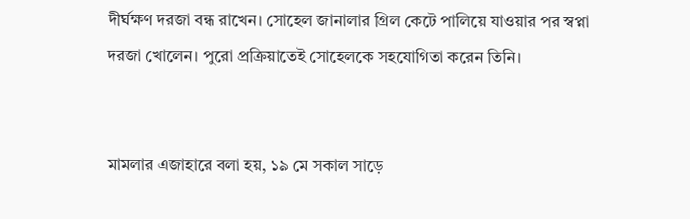দীর্ঘক্ষণ দরজা বন্ধ রাখেন। সোহেল জানালার গ্রিল কেটে পালিয়ে যাওয়ার পর স্বপ্না দরজা খোলেন। পুরো প্রক্রিয়াতেই সোহেলকে সহযোগিতা করেন তিনি।


মামলার এজাহারে বলা হয়, ১৯ মে সকাল সাড়ে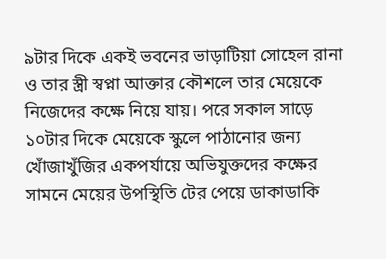৯টার দিকে একই ভবনের ভাড়াটিয়া সোহেল রানা ও তার স্ত্রী স্বপ্না আক্তার কৌশলে তার মেয়েকে নিজেদের কক্ষে নিয়ে যায়। পরে সকাল সাড়ে ১০টার দিকে মেয়েকে স্কুলে পাঠানোর জন্য খোঁজাখুঁজির একপর্যায়ে অভিযুক্তদের কক্ষের সামনে মেয়ের উপস্থিতি টের পেয়ে ডাকাডাকি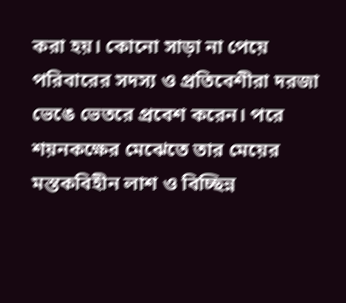করা হয়। কোনো সাড়া না পেয়ে পরিবারের সদস্য ও প্রতিবেশীরা দরজা ভেঙে ভেতরে প্রবেশ করেন। পরে শয়নকক্ষের মেঝেতে তার মেয়ের মস্তকবিহীন লাশ ও বিচ্ছিন্ন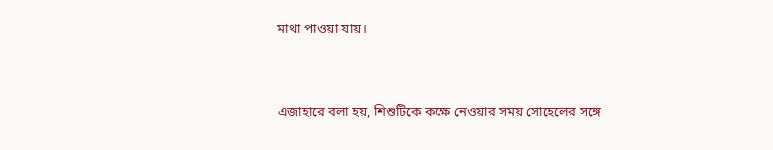মাথা পাওয়া যায়।


এজাহারে বলা হয়, শিশুটিকে কক্ষে নেওয়ার সময় সোহেলের সঙ্গে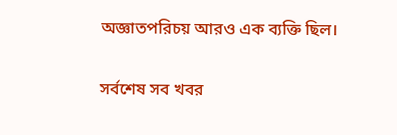অজ্ঞাতপরিচয় আরও এক ব্যক্তি ছিল।


সর্বশেষ সব খবর